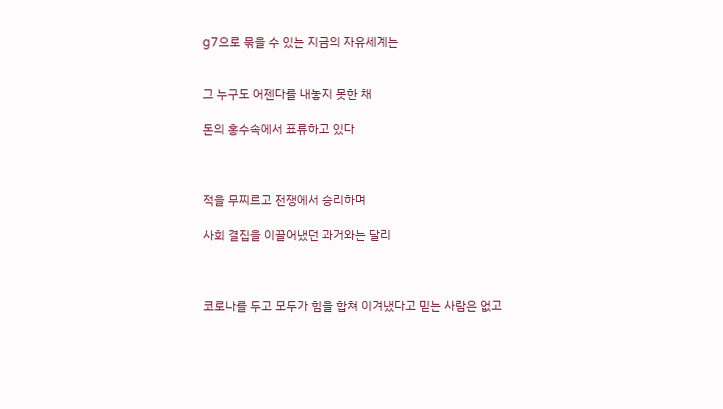g7으로 묶을 수 있는 지금의 자유세계는


그 누구도 어젠다를 내놓지 못한 채

돈의 홍수속에서 표류하고 있다



적을 무찌르고 전쟁에서 승리하며

사회 결집을 이끌어냈던 과거와는 달리



코로나를 두고 모두가 힘을 합쳐 이겨냈다고 믿는 사람은 없고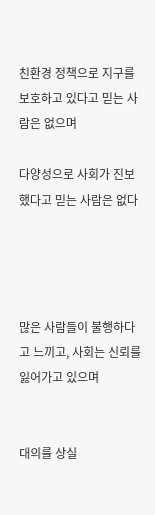친환경 정책으로 지구를 보호하고 있다고 믿는 사람은 없으며

다양성으로 사회가 진보했다고 믿는 사람은 없다




많은 사람들이 불행하다고 느끼고, 사회는 신뢰를 잃어가고 있으며


대의를 상실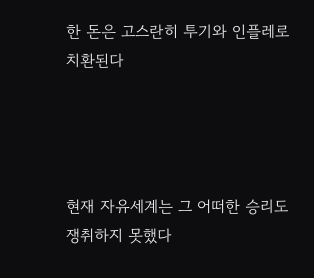한 돈은 고스란히 투기와 인플레로 치환된다




현재 자유세계는 그 어떠한 승리도 쟁취하지 못했다